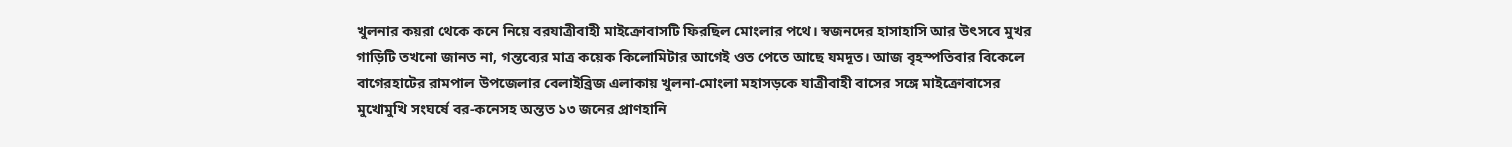খুলনার কয়রা থেকে কনে নিয়ে বরযাত্রীবাহী মাইক্রোবাসটি ফিরছিল মোংলার পথে। স্বজনদের হাসাহাসি আর উৎসবে মুখর গাড়িটি তখনো জানত না, গন্তব্যের মাত্র কয়েক কিলোমিটার আগেই ওত পেতে আছে যমদূত। আজ বৃহস্পতিবার বিকেলে বাগেরহাটের রামপাল উপজেলার বেলাইব্রিজ এলাকায় খুলনা-মোংলা মহাসড়কে যাত্রীবাহী বাসের সঙ্গে মাইক্রোবাসের মুখোমুখি সংঘর্ষে বর-কনেসহ অন্তত ১৩ জনের প্রাণহানি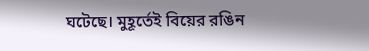ঘটেছে। মুহূর্তেই বিয়ের রঙিন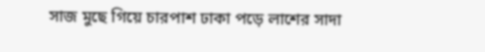সাজ মুছে গিয়ে চারপাশ ঢাকা পড়ে লাশের সাদা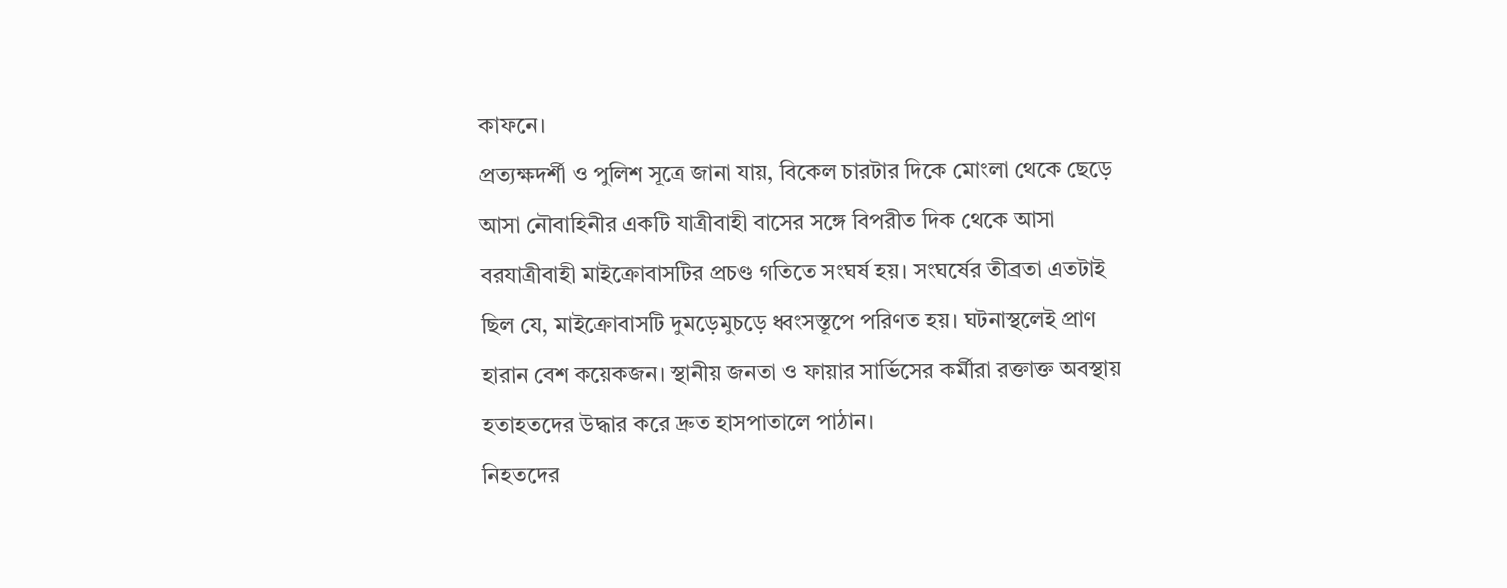কাফনে।
প্রত্যক্ষদর্শী ও পুলিশ সূত্রে জানা যায়, বিকেল চারটার দিকে মোংলা থেকে ছেড়ে আসা নৌবাহিনীর একটি যাত্রীবাহী বাসের সঙ্গে বিপরীত দিক থেকে আসা বরযাত্রীবাহী মাইক্রোবাসটির প্রচণ্ড গতিতে সংঘর্ষ হয়। সংঘর্ষের তীব্রতা এতটাই ছিল যে, মাইক্রোবাসটি দুমড়েমুচড়ে ধ্বংসস্তূপে পরিণত হয়। ঘটনাস্থলেই প্রাণ হারান বেশ কয়েকজন। স্থানীয় জনতা ও ফায়ার সার্ভিসের কর্মীরা রক্তাক্ত অবস্থায় হতাহতদের উদ্ধার করে দ্রুত হাসপাতালে পাঠান।
নিহতদের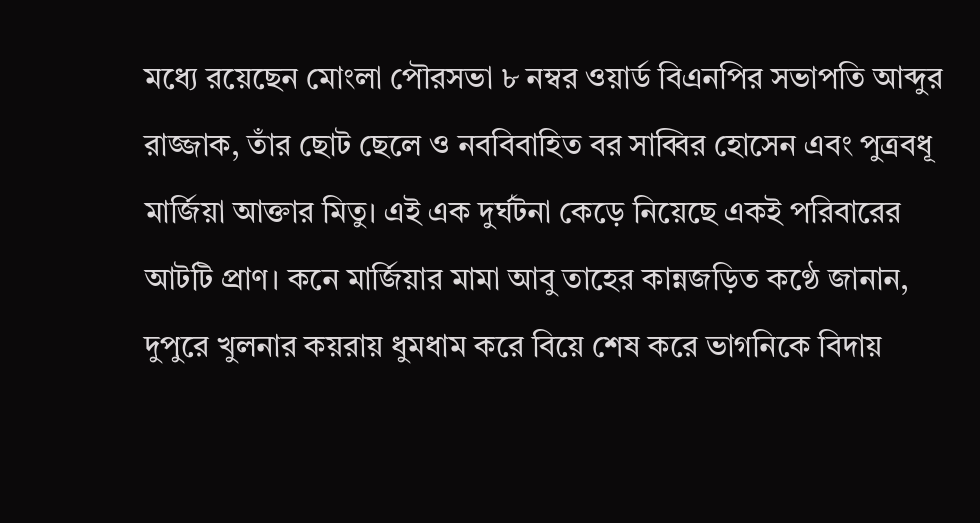মধ্যে রয়েছেন মোংলা পৌরসভা ৮ নম্বর ওয়ার্ড বিএনপির সভাপতি আব্দুর রাজ্জাক, তাঁর ছোট ছেলে ও নববিবাহিত বর সাব্বির হোসেন এবং পুত্রবধূ মার্জিয়া আক্তার মিতু। এই এক দুর্ঘটনা কেড়ে নিয়েছে একই পরিবারের আটটি প্রাণ। কনে মার্জিয়ার মামা আবু তাহের কান্নজড়িত কণ্ঠে জানান, দুপুরে খুলনার কয়রায় ধুমধাম করে বিয়ে শেষ করে ভাগনিকে বিদায়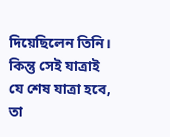দিয়েছিলেন তিনি। কিন্তু সেই যাত্রাই যে শেষ যাত্রা হবে, তা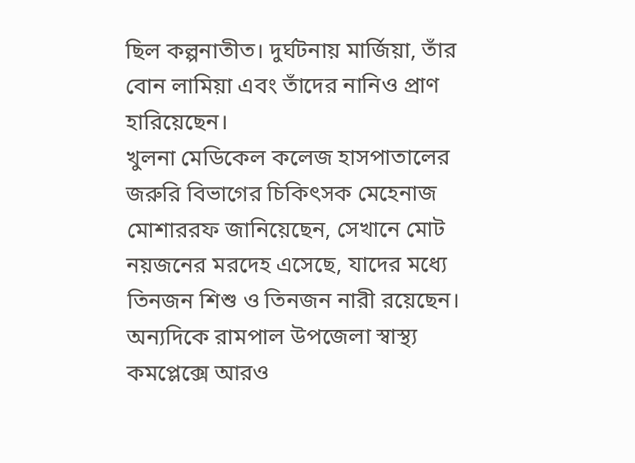ছিল কল্পনাতীত। দুর্ঘটনায় মার্জিয়া, তাঁর বোন লামিয়া এবং তাঁদের নানিও প্রাণ হারিয়েছেন।
খুলনা মেডিকেল কলেজ হাসপাতালের জরুরি বিভাগের চিকিৎসক মেহেনাজ মোশাররফ জানিয়েছেন, সেখানে মোট নয়জনের মরদেহ এসেছে, যাদের মধ্যে তিনজন শিশু ও তিনজন নারী রয়েছেন। অন্যদিকে রামপাল উপজেলা স্বাস্থ্য কমপ্লেক্সে আরও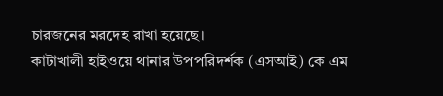চারজনের মরদেহ রাখা হয়েছে।
কাটাখালী হাইওয়ে থানার উপপরিদর্শক (এসআই) কে এম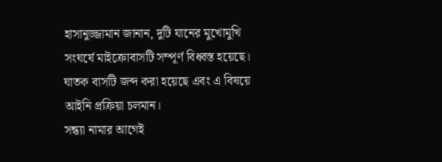হাসানুজ্জামান জানান, দুটি যানের মুখোমুখি সংঘর্ষে মাইক্রোবাসটি সম্পূর্ণ বিধ্বস্ত হয়েছে। ঘাতক বাসটি জব্দ করা হয়েছে এবং এ বিষয়ে আইনি প্রক্রিয়া চলমান।
সন্ধ্যা নামার আগেই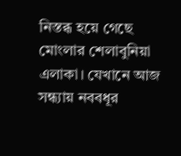নিস্তব্ধ হয়ে গেছে মোংলার শেলাবুনিয়া এলাকা। যেখানে আজ সন্ধ্যায় নববধূর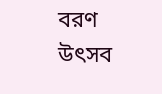বরণ উৎসব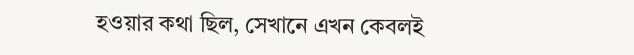হওয়ার কথা ছিল, সেখানে এখন কেবলই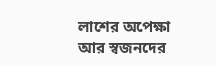লাশের অপেক্ষা আর স্বজনদের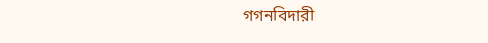গগনবিদারী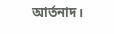আর্তনাদ।